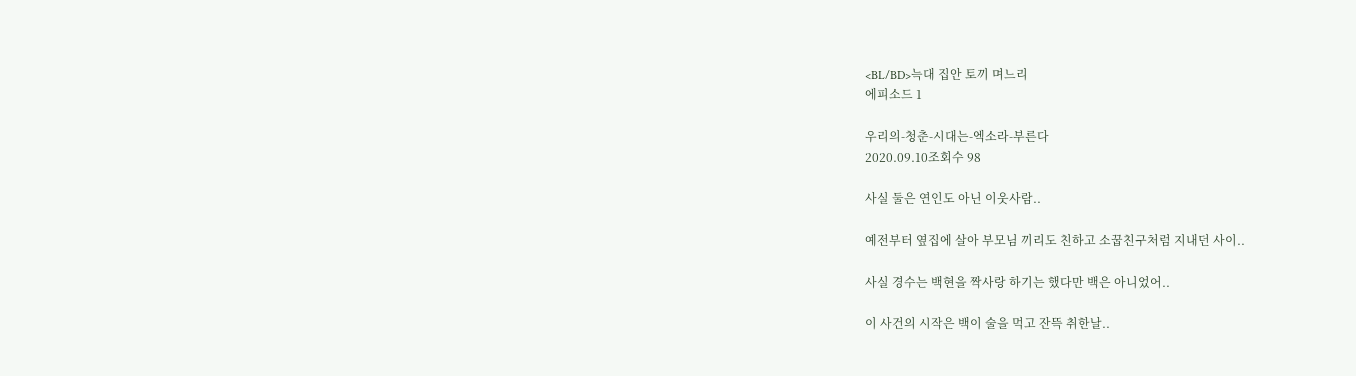<BL/BD>늑대 집안 토끼 며느리
에피소드 1

우리의-청춘-시대는-엑소라-부른다
2020.09.10조회수 98

사실 둘은 연인도 아닌 이웃사람..

예전부터 옆집에 살아 부모님 끼리도 친하고 소꿉친구처럼 지내던 사이..

사실 경수는 백현을 짝사랑 하기는 했다만 백은 아니었어..

이 사건의 시작은 백이 술을 먹고 잔뜩 취한날..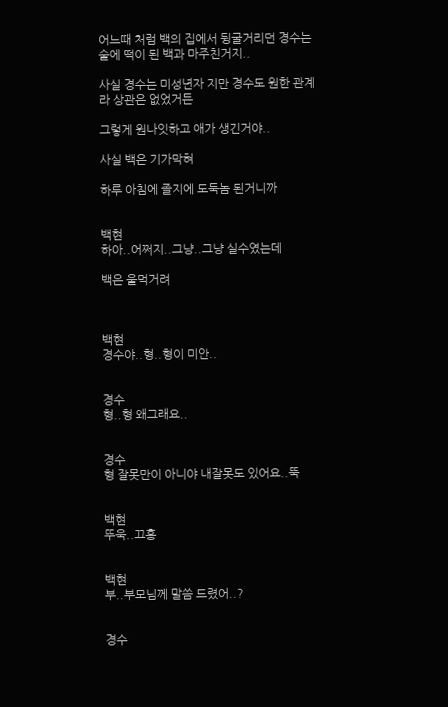어느때 처럼 백의 집에서 뒹굴거리던 경수는 술에 떡이 된 백과 마주친거지..

사실 경수는 미성년자 지만 경수도 원한 관계라 상관은 없었거든

그렇게 원나잇하고 애가 생긴거야..

사실 백은 기가막혀

하루 아침에 졸지에 도둑놈 된거니까


백현
하아..어쩌지..그냥..그냥 실수였는데

백은 울먹거려



백현
경수야..형..형이 미안..


경수
형..형 왜그래요..


경수
형 잘못만이 아니야 내잘못도 있어요..뚝


백현
뚜욱..끄흥


백현
부..부모님께 말씀 드렸어..?


경수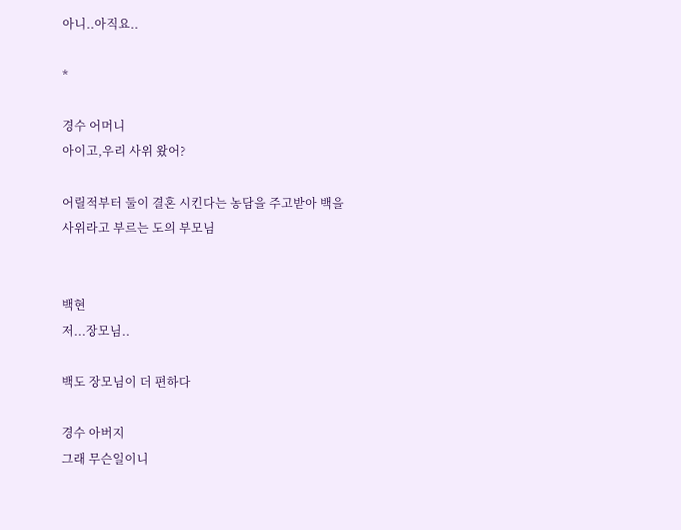아니..아직요..

*

경수 어머니
아이고,우리 사위 왔어?

어릴적부터 둘이 결혼 시킨다는 농담을 주고받아 백을 사위라고 부르는 도의 부모님


백현
저...장모님..

백도 장모님이 더 편하다

경수 아버지
그래 무슨일이니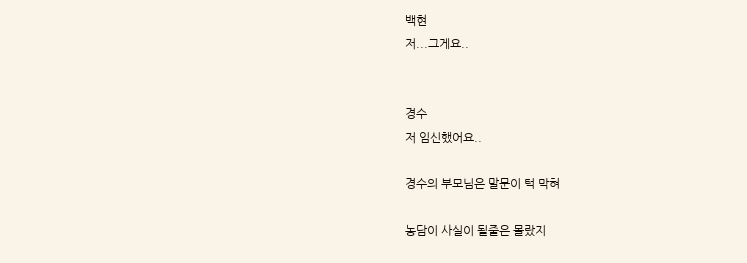백현
저...그게요..


경수
저 임신했어요..

경수의 부모님은 말문이 턱 막혀

농담이 사실이 될줄은 몰랐지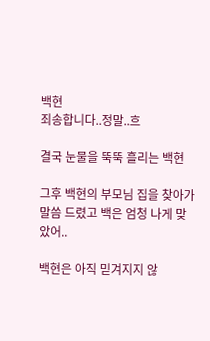백현
죄송합니다..정말..흐

결국 눈물을 뚝뚝 흘리는 백현

그후 백현의 부모님 집을 찾아가 말씀 드렸고 백은 엄청 나게 맞았어..

백현은 아직 믿겨지지 않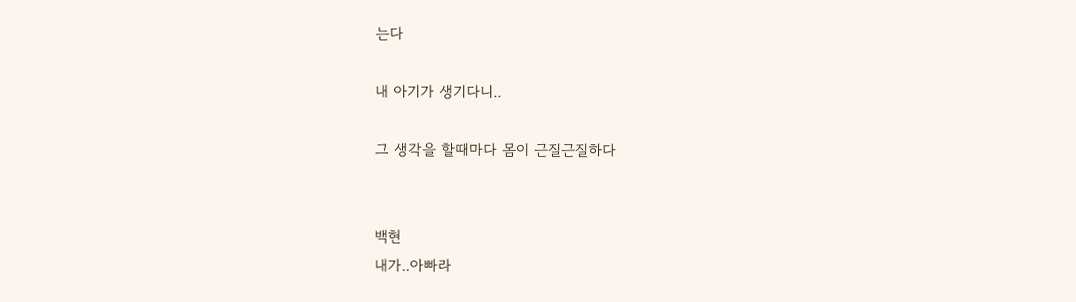는다

내 아기가 생기다니..

그 생각을 할때마다 몸이 근질근질하다


백현
내가..아빠라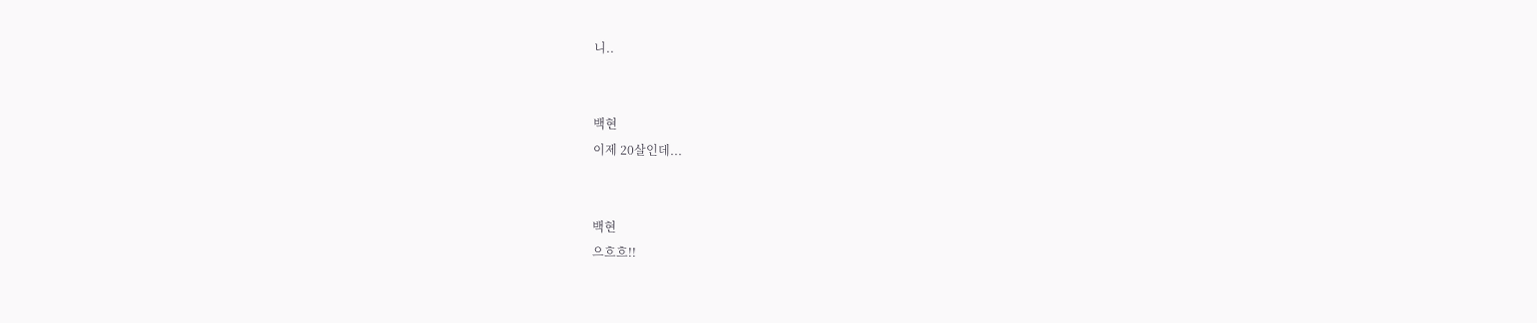니..


백현
이제 20살인데...


백현
으흐흐!!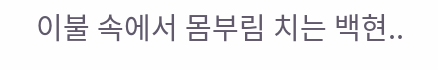이불 속에서 몸부림 치는 백현..